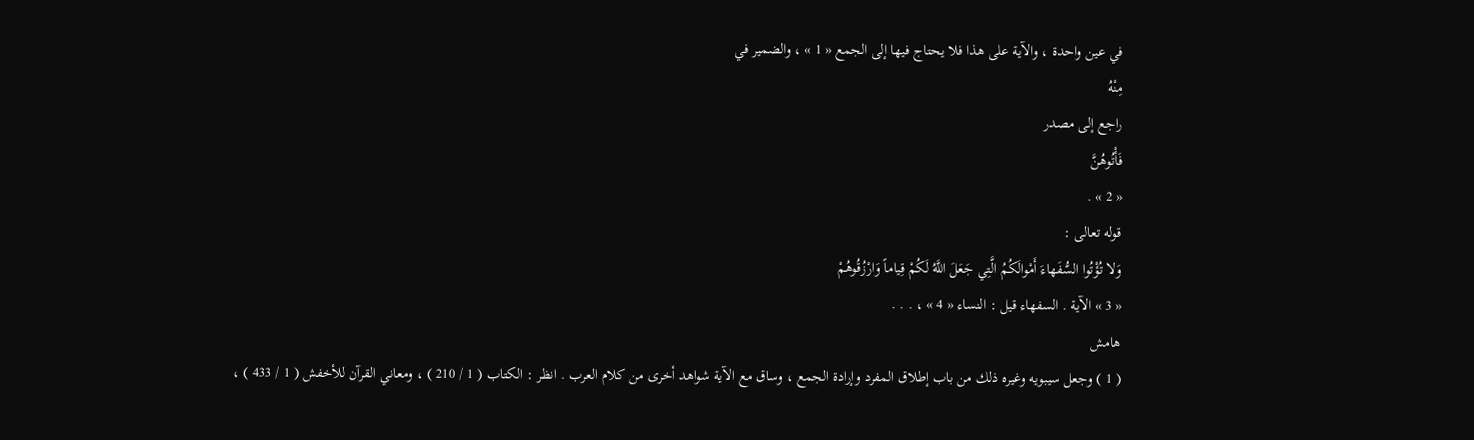في عين واحدة ، والآية على هذا فلا يحتاج فيها إلى الجمع « 1 » ، والضمير في
مِنْهُ
راجع إلى مصدر
فَأْتُوهُنَّ
« 2 » .
قوله تعالى :
وَلا تُؤْتُوا السُّفَهاءَ أَمْوالَكُمُ الَّتِي جَعَلَ اللَّهُ لَكُمْ قِياماً وَارْزُقُوهُمْ
« 3 » الآية . السفهاء قيل : النساء « 4 » ، . . .
هامش
( 1 ) وجعل سيبويه وغيره ذلك من باب إطلاق المفرد وإرادة الجمع ، وساق مع الآية شواهد أخرى من كلام العرب . انظر : الكتاب ( 1 / 210 ) ، ومعاني القرآن للأخفش ( 1 / 433 ) ،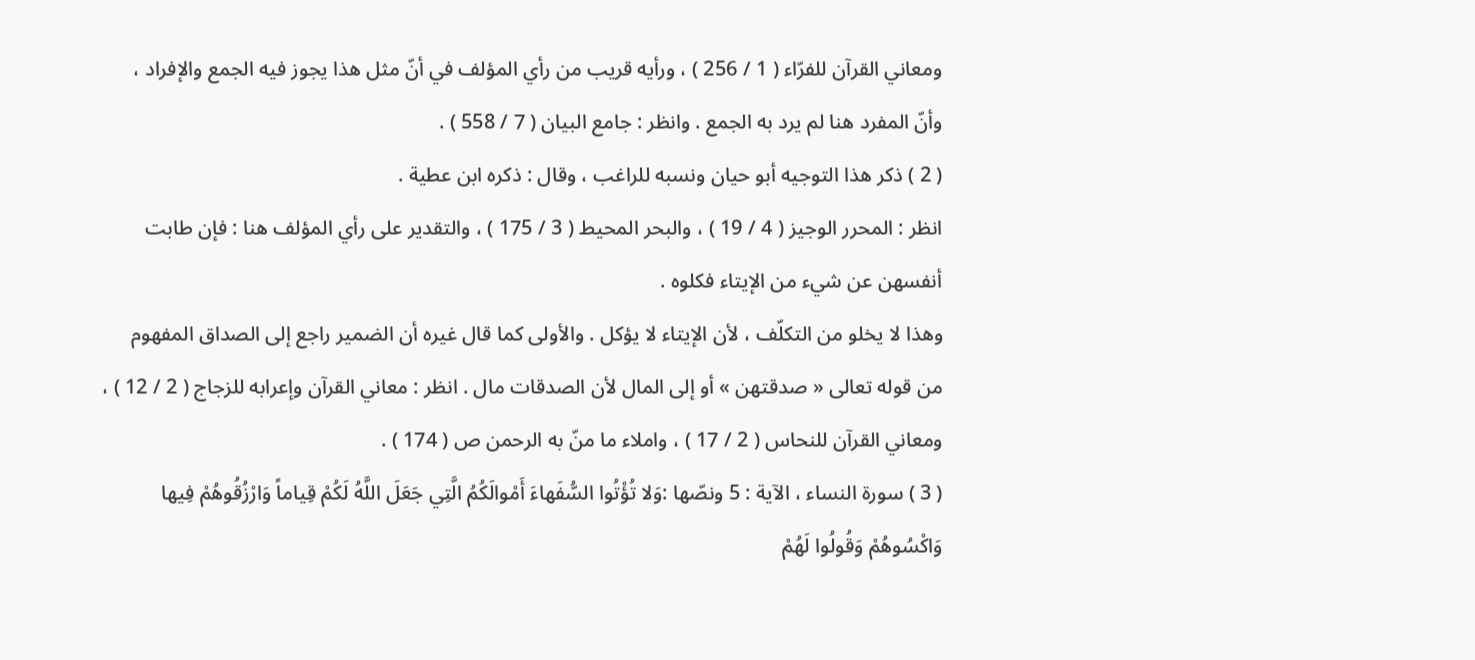ومعاني القرآن للفرّاء ( 1 / 256 ) ، ورأيه قريب من رأي المؤلف في أنّ مثل هذا يجوز فيه الجمع والإفراد ، وأنّ المفرد هنا لم يرد به الجمع . وانظر : جامع البيان ( 7 / 558 ) .
( 2 ) ذكر هذا التوجيه أبو حيان ونسبه للراغب ، وقال : ذكره ابن عطية .
انظر : المحرر الوجيز ( 4 / 19 ) ، والبحر المحيط ( 3 / 175 ) ، والتقدير على رأي المؤلف هنا : فإن طابت أنفسهن عن شيء من الإيتاء فكلوه .
وهذا لا يخلو من التكلّف ، لأن الإيتاء لا يؤكل . والأولى كما قال غيره أن الضمير راجع إلى الصداق المفهوم من قوله تعالى « صدقتهن » أو إلى المال لأن الصدقات مال . انظر : معاني القرآن وإعرابه للزجاج ( 2 / 12 ) ، ومعاني القرآن للنحاس ( 2 / 17 ) ، واملاء ما منّ به الرحمن ص ( 174 ) .
( 3 ) سورة النساء ، الآية : 5 ونصّها :وَلا تُؤْتُوا السُّفَهاءَ أَمْوالَكُمُ الَّتِي جَعَلَ اللَّهُ لَكُمْ قِياماً وَارْزُقُوهُمْ فِيها وَاكْسُوهُمْ وَقُولُوا لَهُمْ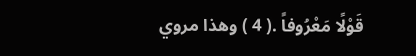قَوْلًا مَعْرُوفاً .( 4 ) وهذا مروي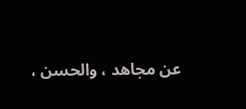عن مجاهد ، والحسن ،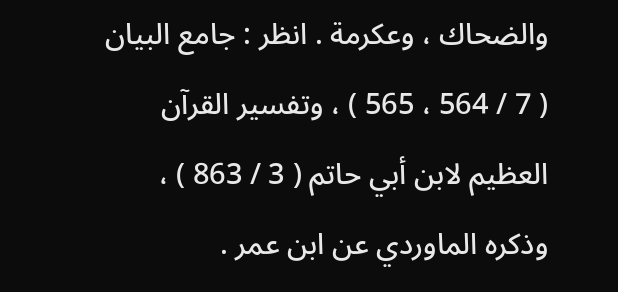والضحاك ، وعكرمة . انظر : جامع البيان ( 7 / 564 ، 565 ) ، وتفسير القرآن العظيم لابن أبي حاتم ( 3 / 863 ) ، وذكره الماوردي عن ابن عمر .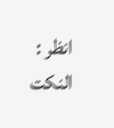انظر : النكت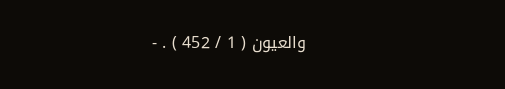والعيون ( 1 / 452 ) . -